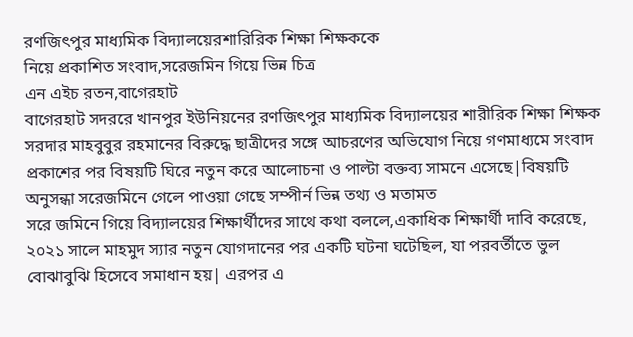রণজিৎপুর মাধ্যমিক বিদ্যালয়েরশারিরিক শিক্ষা শিক্ষককে
নিয়ে প্রকাশিত সংবাদ,সরেজমিন গিয়ে ভিন্ন চিত্র
এন এইচ রতন,বাগেরহাট
বাগেরহাট সদররে খানপুর ইউনিয়নের রণজিৎপুর মাধ্যমিক বিদ্যালয়ের শারীরিক শিক্ষা শিক্ষক সরদার মাহবুবুর রহমানের বিরুদ্ধে ছাত্রীদের সঙ্গে আচরণের অভিযোগ নিয়ে গণমাধ্যমে সংবাদ প্রকাশের পর বিষয়টি ঘিরে নতুন করে আলোচনা ও পাল্টা বক্তব্য সামনে এসেছে|বিষয়টি অনুসন্ধা সরেজমিনে গেলে পাওয়া গেছে সম্পীর্ন ভিন্ন তথ্য ও মতামত
সরে জমিনে গিয়ে বিদ্যালয়ের শিক্ষার্থীদের সাথে কথা বললে,একাধিক শিক্ষার্থী দাবি করেছে, ২০২১ সালে মাহমুদ স্যার নতুন যোগদানের পর একটি ঘটনা ঘটেছিল, যা পরবর্তীতে ভুল বোঝাবুঝি হিসেবে সমাধান হয়| এরপর এ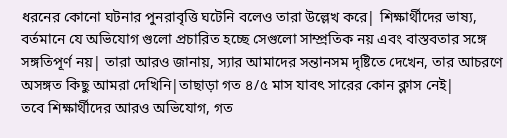ধরনের কোনো ঘটনার পুনরাবৃত্তি ঘটেনি বলেও তারা উল্লেখ করে| শিক্ষার্থীদের ভাষ্য, বর্তমানে যে অভিযোগ গুলো প্রচারিত হচ্ছে সেগুলো সাম্প্রতিক নয় এবং বাস্তবতার সঙ্গে সঙ্গতিপূর্ণ নয়| তারা আরও জানায়, স্যার আমাদের সন্তানসম দৃষ্টিতে দেখেন, তার আচরণে অসঙ্গত কিছু আমরা দেখিনি|তাছাড়া গত ৪/৫ মাস যাবৎ সারের কোন ক্লাস নেই|
তবে শিক্ষার্থীদের আরও অভিযোগ, গত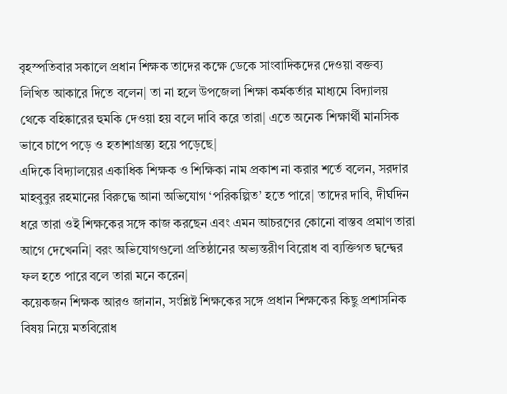বৃহস্পতিবার সকালে প্রধান শিক্ষক তাদের কক্ষে ডেকে সাংবাদিকদের দেওয়া বক্তব্য লিখিত আকারে দিতে বলেন| তা না হলে উপজেলা শিক্ষা কর্মকর্তার মাধ্যমে বিদ্যালয় থেকে বহিষ্কারের হুমকি দেওয়া হয় বলে দাবি করে তারা| এতে অনেক শিক্ষার্থী মানসিক ভাবে চাপে পড়ে ও হতাশাগ্রস্ত্য হয়ে পড়েছে|
এদিকে বিদ্যালয়ের একাধিক শিক্ষক ও শিক্ষিকা নাম প্রকাশ না করার শর্তে বলেন, সরদার মাহবুবুর রহমানের বিরুদ্ধে আনা অভিযোগ ‘পরিকল্পিত’ হতে পারে| তাদের দাবি, দীর্ঘদিন ধরে তারা ওই শিক্ষকের সঙ্গে কাজ করছেন এবং এমন আচরণের কোনো বাস্তব প্রমাণ তারা আগে দেখেননি| বরং অভিযোগগুলো প্রতিষ্ঠানের অভ্যন্তরীণ বিরোধ বা ব্যক্তিগত দ্বন্দ্বের ফল হতে পারে বলে তারা মনে করেন|
কয়েকজন শিক্ষক আরও জানান, সংশ্লিষ্ট শিক্ষকের সঙ্গে প্রধান শিক্ষকের কিছু প্রশাসনিক বিষয় নিয়ে মতবিরোধ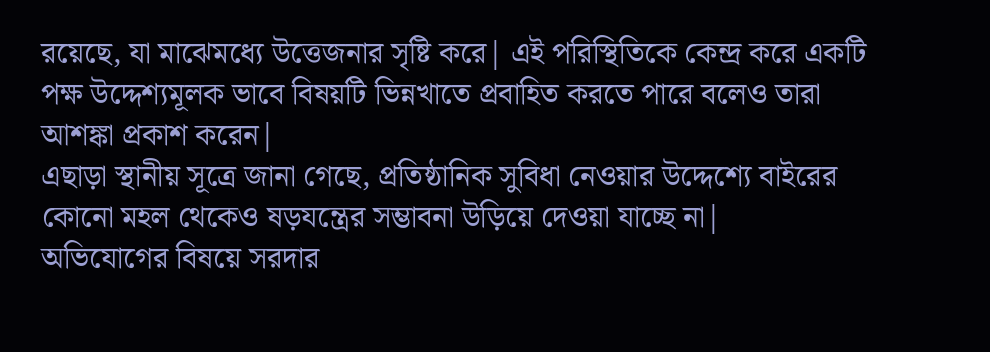রয়েছে, যা মাঝেমধ্যে উত্তেজনার সৃষ্টি করে| এই পরিস্থিতিকে কেন্দ্র করে একটি পক্ষ উদ্দেশ্যমূলক ভাবে বিষয়টি ভিন্নখাতে প্রবাহিত করতে পারে বলেও তারা আশঙ্কা প্রকাশ করেন|
এছাড়া স্থানীয় সূত্রে জানা গেছে, প্রতিষ্ঠানিক সুবিধা নেওয়ার উদ্দেশ্যে বাইরের কোনো মহল থেকেও ষড়যন্ত্রের সম্ভাবনা উড়িয়ে দেওয়া যাচ্ছে না|
অভিযোগের বিষয়ে সরদার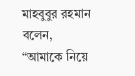মাহবুবুর রহমান বলেন, “আমাকে নিয়ে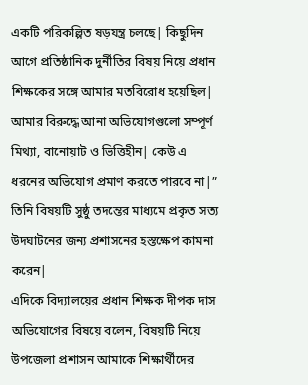একটি পরিকল্পিত ষড়যন্ত্র চলছে| কিছুদিন আগে প্রতিষ্ঠানিক দুর্নীতির বিষয় নিয়ে প্রধান শিক্ষকের সঙ্গে আমার মতবিরোধ হয়েছিল| আমার বিরুদ্ধে আনা অভিযোগগুলো সম্পূর্ণ মিথ্যা, বানোয়াট ও ভিত্তিহীন| কেউ এ ধরনের অভিযোগ প্রমাণ করতে পারবে না|” তিনি বিষয়টি সুষ্ঠু তদন্তের মাধ্যমে প্রকৃত সত্য উদঘাটনের জন্য প্রশাসনের হস্তক্ষেপ কামনা করেন|
এদিকে বিদ্যালয়ের প্রধান শিক্ষক দীপক দাস অভিযোগের বিষয়ে বলেন, বিষয়টি নিয়ে উপজেলা প্রশাসন আমাকে শিক্ষার্থীদের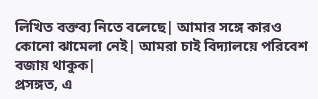লিখিত বক্তব্য নিতে বলেছে| আমার সঙ্গে কারও কোনো ঝামেলা নেই| আমরা চাই বিদ্যালয়ে পরিবেশ বজায় থাকুক|
প্রসঙ্গত, এ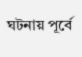ঘটনায় পূর্বে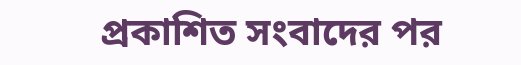প্রকাশিত সংবাদের পর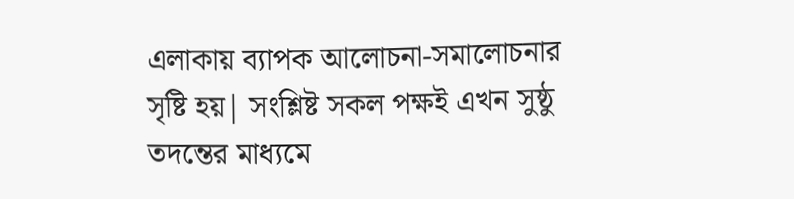এলাকায় ব্যাপক আলোচনা-সমালোচনার সৃষ্টি হয়| সংশ্লিষ্ট সকল পক্ষই এখন সুষ্ঠু তদন্তের মাধ্যমে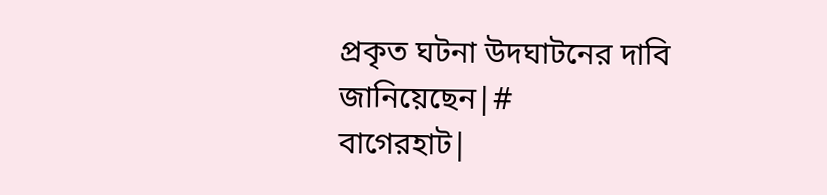প্রকৃত ঘটনা উদঘাটনের দাবি জানিয়েছেন|#
বাগেরহাট|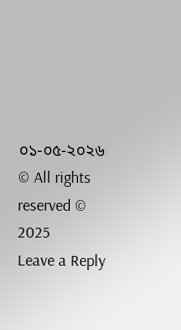০১-০৫-২০২৬
© All rights reserved © 2025
Leave a Reply